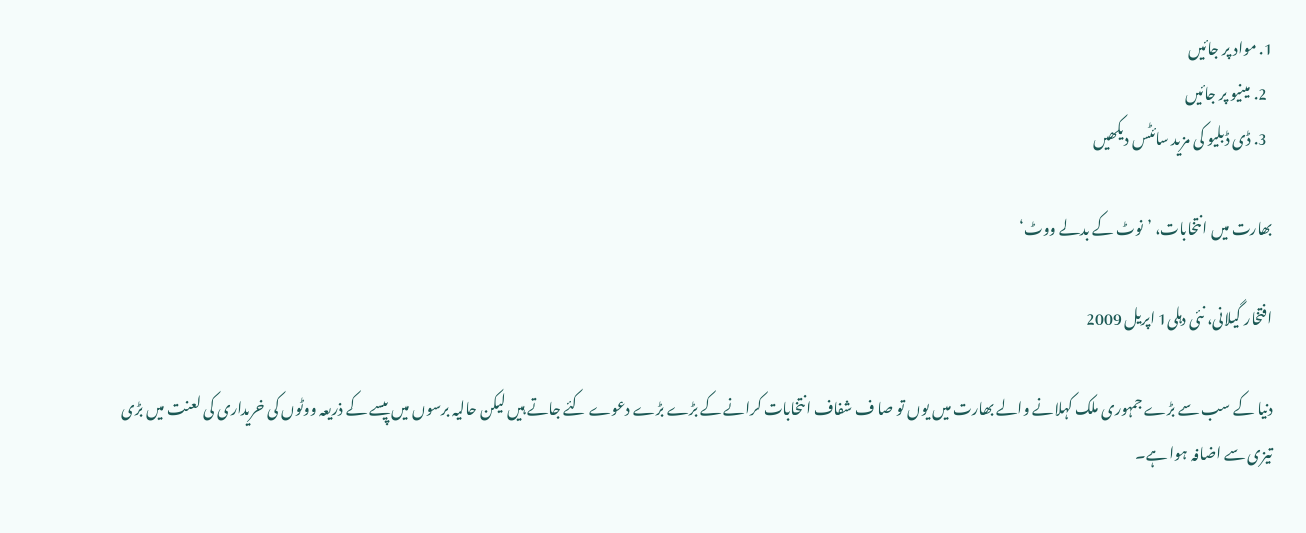1. مواد پر جائیں
  2. مینیو پر جائیں
  3. ڈی ڈبلیو کی مزید سائٹس دیکھیں

بھارت میں انتخابات، ’نوٹ کے بدلے ووٹ‘

افتخار گیلانی، نئی دہلی1 اپریل 2009

دنیا کے سب سے بڑے جمہوری ملک کہلانے والے بھارت میں یوں تو صا ف شفاف انتخابات کرانے کے بڑے بڑے دعوے کئے جاتے ہیں لیکن حالیہ برسوں میں پیسے کے ذریعہ ووٹوں کی خریداری کی لعنت میں بڑی تیزی سے اضافہ ہوا ہے۔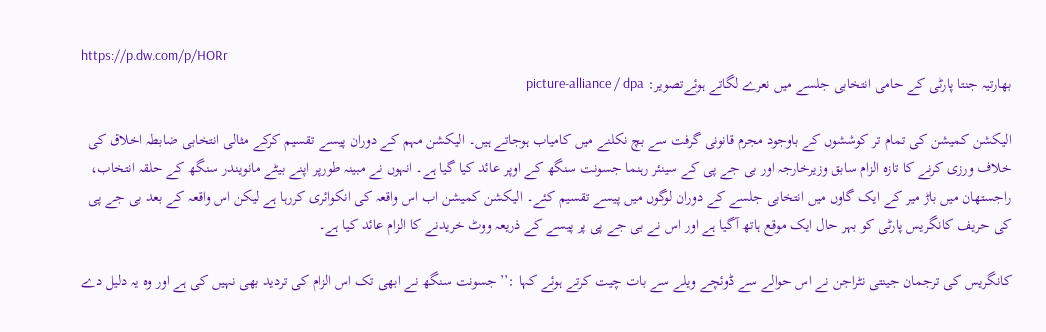https://p.dw.com/p/HORr
بھارتیہ جنتا پارٹی کے حامی انتخابی جلسے میں نعرے لگاتے ہوئےتصویر: picture-alliance / dpa

الیکشن کمیشن کی تمام تر کوششوں کے باوجود مجرم قانونی گرفت سے بچ نکلنے میں کامیاب ہوجاتے ہیں۔ الیکشن مہم کے دوران پیسے تقسیم کرکے مثالی انتخابی ضابطہ اخلاق کی خلاف ورزی کرنے کا تازہ الزام سابق وزیرخارجہ اور بی جے پی کے سینئر رہنما جسونت سنگھ کے اوپر عائد کیا گیا ہے۔ انہوں نے مبینہ طورپر اپنے بیٹے مانویندر سنگھ کے حلقہ انتخاب، راجستھان میں باڑ میر کے ایک گاوں میں انتخابی جلسے کے دوران لوگوں میں پیسے تقسیم کئے۔ الیکشن کمیشن اب اس واقعہ کی انکوائری کررہا ہے لیکن اس واقعہ کے بعد بی جے پی کی حریف کانگریس پارٹی کو بہر حال ایک موقع ہاتھ آگیا ہے اور اس نے بی جے پی پر پیسے کے ذریعہ ووٹ خریدنے کا الزام عائد کیا ہے۔

کانگریس کی ترجمان جینتی نٹراجن نے اس حوالے سے ڈوئچے ویلے سے بات چیت کرتے ہوئے کہا :’’جسونت سنگھ نے ابھی تک اس الزام کی تردید بھی نہیں کی ہے اور وہ یہ دلیل دے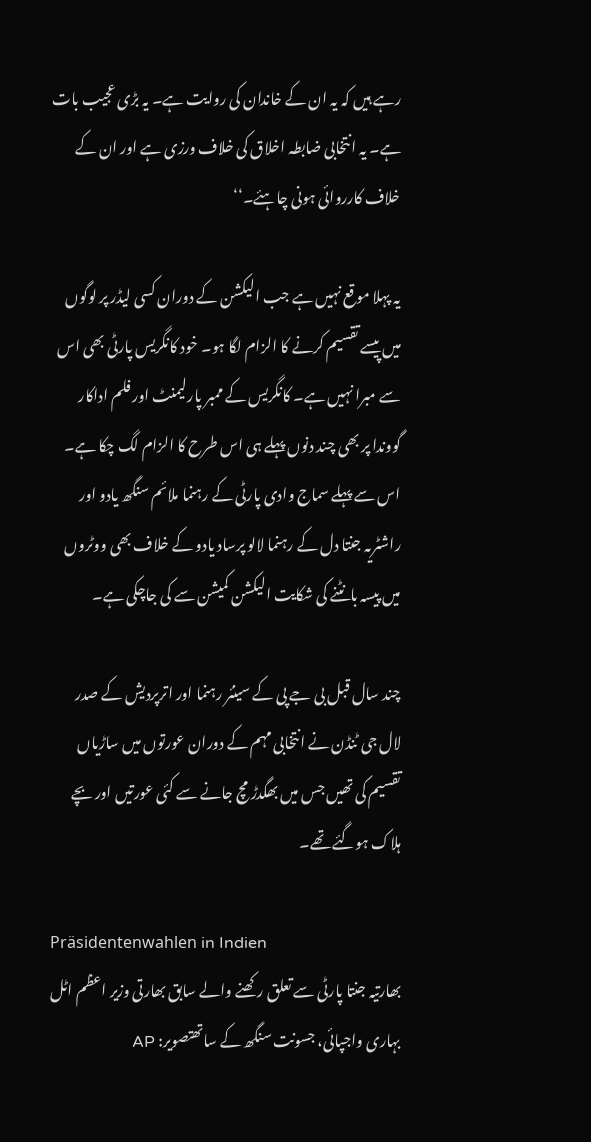رہے ہیں کہ یہ ان کے خاندان کی روایت ہے۔ یہ بڑی عجیب بات ہے۔ یہ انتخابی ضابطہ اخلاق کی خلاف ورزی ہے اور ان کے خلاف کارروائی ہونی چاہئے۔‘‘

یہ پہلا موقع نہیں ہے جب الیکشن کے دوران کسی لیڈر پر لوگوں میں پیسے تقسیم کرنے کا الزام لگا ہو۔ خود کانگریس پارٹی بھی اس سے مبرا نہیں ہے۔ کانگریس کے ممبر پارلیمنٹ اور فلم اداکار گووندا پر بھی چند دنوں پہلے ہی اس طرح کا الزام لگ چکا ہے۔ اس سے پہلے سماج وادی پارٹی کے رہنما ملائم سنگھ یادو اور راشٹریہ جنتا دل کے رہنما لالو پرساد یادو کے خلاف بھی ووٹروں میں پیسہ بانٹنے کی شکایت الیکشن کمیشن سے کی جاچکی ہے۔

چند سال قبل بی جے پی کے سینئر رہنما اور اترپردیش کے صدر لال جی ٹنڈن نے انتخابی مہم کے دوران عورتوں میں ساڑیاں تقسیم کی تھیں جس میں بھگدڑ مچ جانے سے کئی عورتیں اور بچے ہلاک ہوگئے تھے۔

Präsidentenwahlen in Indien
بھارتیہ جنتا پارٹی سے تعلق رکھنے والے سابق بھارتی وزیر اعظم اٹل بہاری واجپائی، جسونت سنگھ کے ساتھتصویر: AP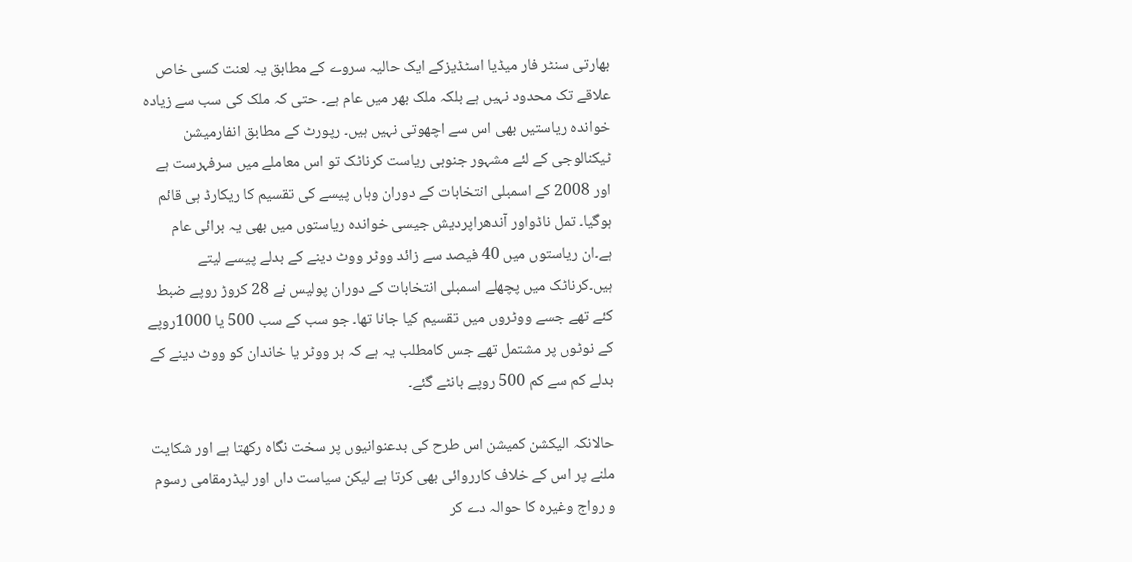بھارتی سنٹر فار میڈیا اسٹڈیزکے ایک حالیہ سروے کے مطابق یہ لعنت کسی خاص علاقے تک محدود نہیں ہے بلکہ ملک بھر میں عام ہے۔ حتی کہ ملک کی سب سے زیادہ خواندہ ریاستیں بھی اس سے اچھوتی نہیں ہیں۔ رپورٹ کے مطابق انفارمیشن ٹیکنالوجی کے لئے مشہور جنوبی ریاست کرناٹک تو اس معاملے میں سرفہرست ہے اور 2008 کے اسمبلی انتخابات کے دوران وہاں پیسے کی تقسیم کا ریکارڈ ہی قائم ہوگیا۔ تمل ناڈواور آندھراپردیش جیسی خواندہ ریاستوں میں بھی یہ برائی عام ہے۔ان ریاستوں میں 40 فیصد سے زائد ووٹر ووٹ دینے کے بدلے پیسے لیتے ہیں۔کرناٹک میں پچھلے اسمبلی انتخابات کے دوران پولیس نے 28 کروڑ روپے ضبط کئے تھے جسے ووٹروں میں تقسیم کیا جانا تھا۔ جو سب کے سب 500 یا 1000روپے کے نوٹوں پر مشتمل تھے جس کامطلب یہ ہے کہ ہر ووٹر یا خاندان کو ووٹ دینے کے بدلے کم سے کم 500 روپے بانٹے گئے۔

حالانکہ الیکشن کمیشن اس طرح کی بدعنوانیوں پر سخت نگاہ رکھتا ہے اور شکایت ملنے پر اس کے خلاف کارروائی بھی کرتا ہے لیکن سیاست داں اور لیڈرمقامی رسوم و رواج وغیرہ کا حوالہ دے کر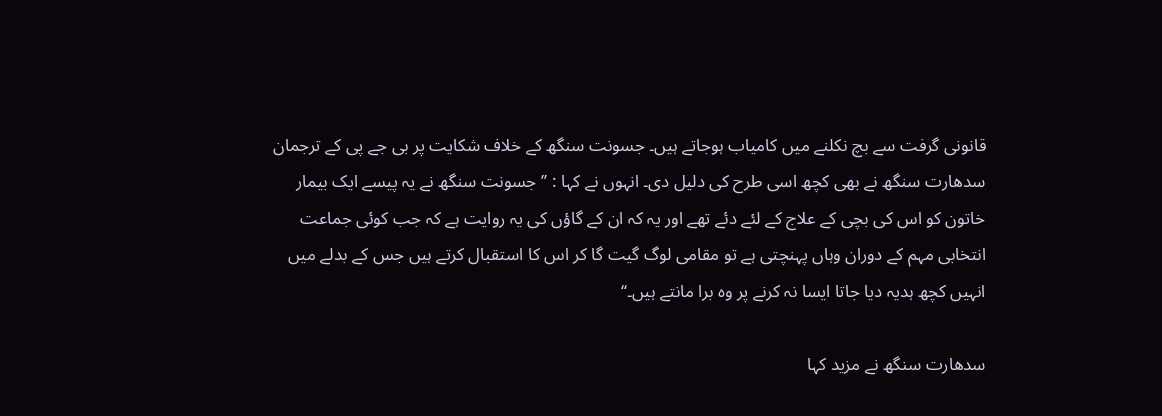قانونی گرفت سے بچ نکلنے میں کامیاب ہوجاتے ہیں۔ جسونت سنگھ کے خلاف شکایت پر بی جے پی کے ترجمان سدھارت سنگھ نے بھی کچھ اسی طرح کی دلیل دی۔ انہوں نے کہا : ’’جسونت سنگھ نے یہ پیسے ایک بیمار خاتون کو اس کی بچی کے علاج کے لئے دئے تھے اور یہ کہ ان کے گاؤں کی یہ روایت ہے کہ جب کوئی جماعت انتخابی مہم کے دوران وہاں پہنچتی ہے تو مقامی لوگ گیت گا کر اس کا استقبال کرتے ہیں جس کے بدلے میں انہیں کچھ ہدیہ دیا جاتا ایسا نہ کرنے پر وہ برا مانتے ہیں۔‘‘

سدھارت سنگھ نے مزید کہا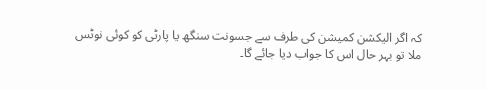کہ اگر الیکشن کمیشن کی طرف سے جسونت سنگھ یا پارٹی کو کوئی نوٹس ملا تو بہر حال اس کا جواب دیا جائے گا۔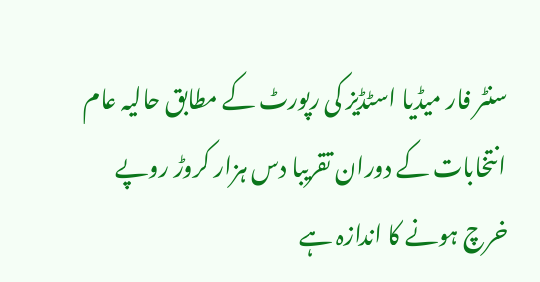سنٹر فار میڈیا اسٹڈیز کی رپورٹ کے مطابق حالیہ عام انتخابات کے دوران تقریبا دس ہزار کروڑ روپے خرچ ہونے کا اندازہ ہے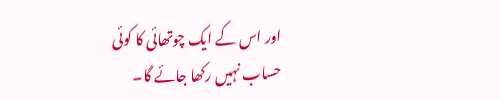اور اس کے ایک چوتھائی کا کوئی حساب نہیں رکھا جائے گا۔